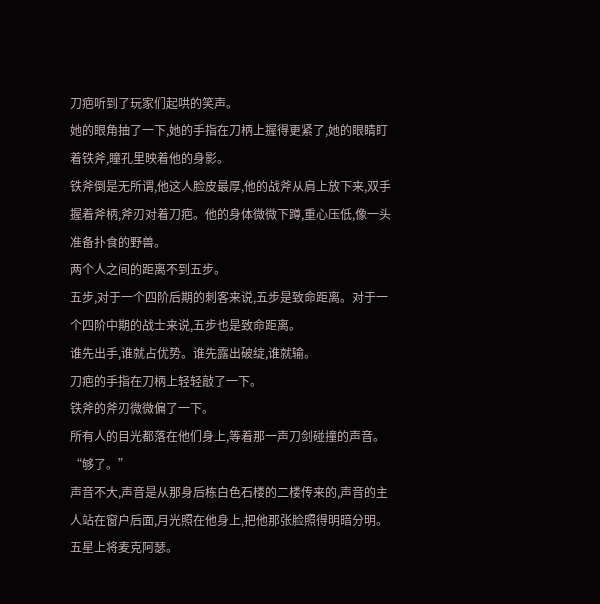刀疤听到了玩家们起哄的笑声。
她的眼角抽了一下,她的手指在刀柄上握得更紧了,她的眼睛盯着铁斧,瞳孔里映着他的身影。
铁斧倒是无所谓,他这人脸皮最厚,他的战斧从肩上放下来,双手握着斧柄,斧刃对着刀疤。他的身体微微下蹲,重心压低,像一头准备扑食的野兽。
两个人之间的距离不到五步。
五步,对于一个四阶后期的刺客来说,五步是致命距离。对于一个四阶中期的战士来说,五步也是致命距离。
谁先出手,谁就占优势。谁先露出破绽,谁就输。
刀疤的手指在刀柄上轻轻敲了一下。
铁斧的斧刃微微偏了一下。
所有人的目光都落在他们身上,等着那一声刀剑碰撞的声音。
“够了。”
声音不大,声音是从那身后栋白色石楼的二楼传来的,声音的主人站在窗户后面,月光照在他身上,把他那张脸照得明暗分明。
五星上将麦克阿瑟。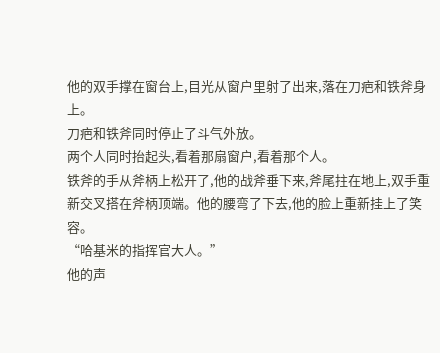他的双手撑在窗台上,目光从窗户里射了出来,落在刀疤和铁斧身上。
刀疤和铁斧同时停止了斗气外放。
两个人同时抬起头,看着那扇窗户,看着那个人。
铁斧的手从斧柄上松开了,他的战斧垂下来,斧尾拄在地上,双手重新交叉搭在斧柄顶端。他的腰弯了下去,他的脸上重新挂上了笑容。
“哈基米的指挥官大人。”
他的声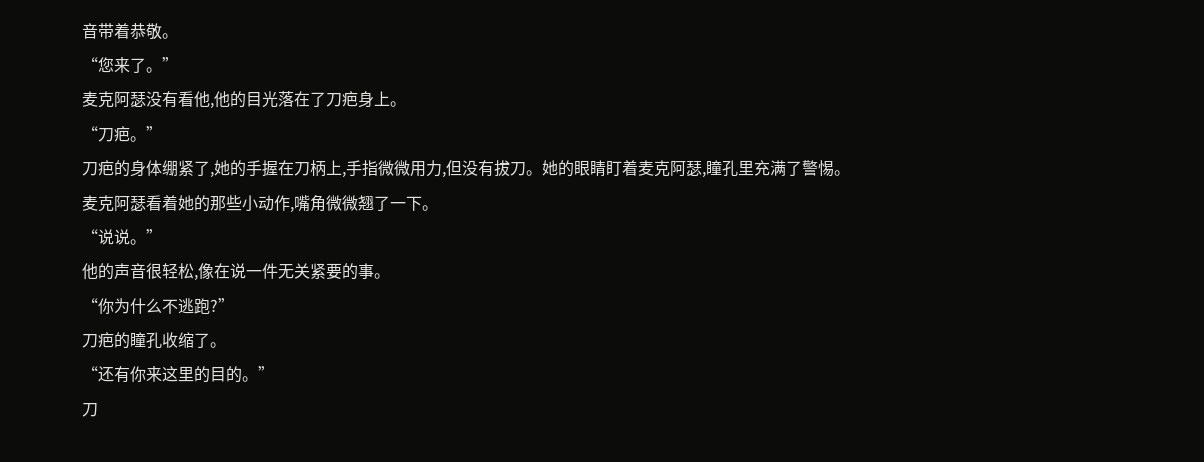音带着恭敬。
“您来了。”
麦克阿瑟没有看他,他的目光落在了刀疤身上。
“刀疤。”
刀疤的身体绷紧了,她的手握在刀柄上,手指微微用力,但没有拔刀。她的眼睛盯着麦克阿瑟,瞳孔里充满了警惕。
麦克阿瑟看着她的那些小动作,嘴角微微翘了一下。
“说说。”
他的声音很轻松,像在说一件无关紧要的事。
“你为什么不逃跑?”
刀疤的瞳孔收缩了。
“还有你来这里的目的。”
刀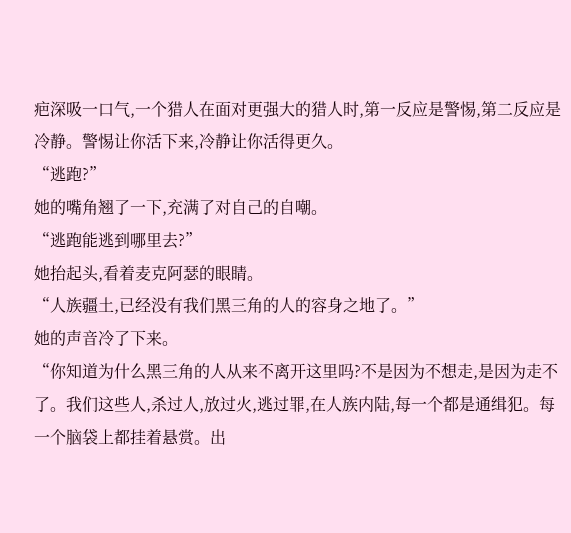疤深吸一口气,一个猎人在面对更强大的猎人时,第一反应是警惕,第二反应是冷静。警惕让你活下来,冷静让你活得更久。
“逃跑?”
她的嘴角翘了一下,充满了对自己的自嘲。
“逃跑能逃到哪里去?”
她抬起头,看着麦克阿瑟的眼睛。
“人族疆土,已经没有我们黑三角的人的容身之地了。”
她的声音冷了下来。
“你知道为什么黑三角的人从来不离开这里吗?不是因为不想走,是因为走不了。我们这些人,杀过人,放过火,逃过罪,在人族内陆,每一个都是通缉犯。每一个脑袋上都挂着悬赏。出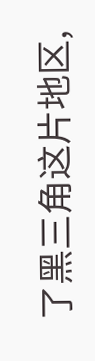了黑三角这片地区,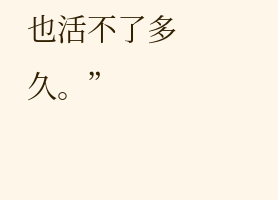也活不了多久。”